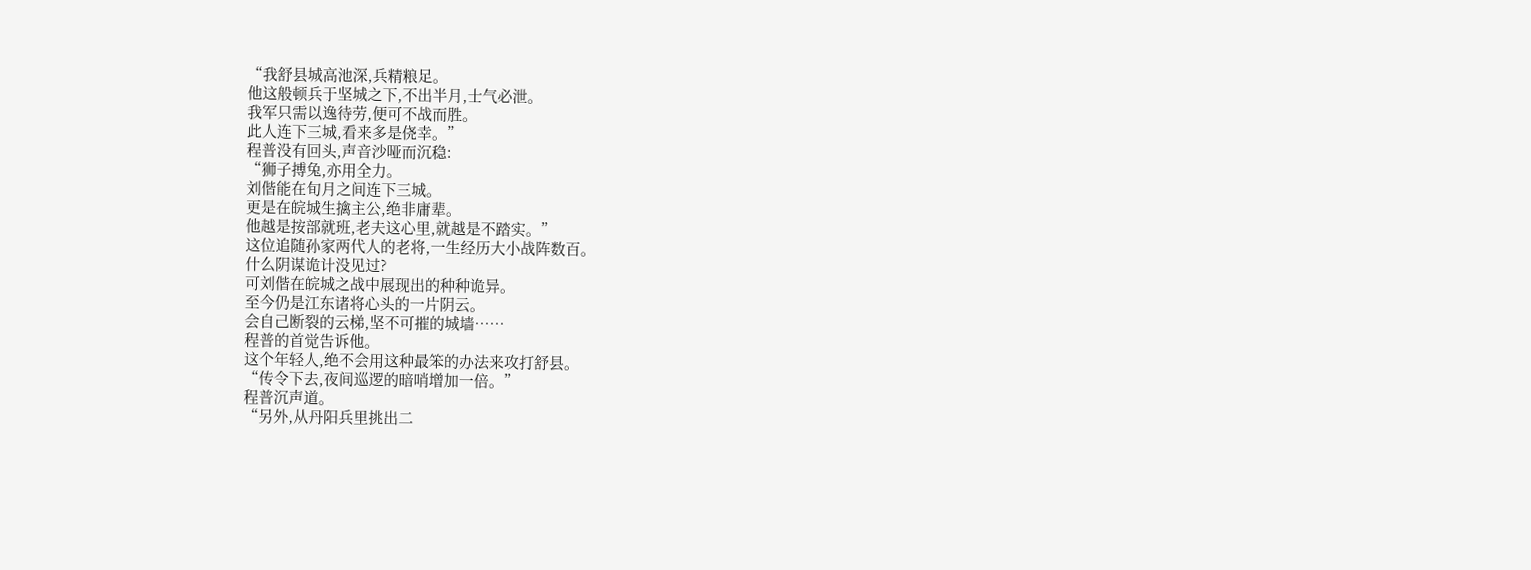“我舒县城高池深,兵精粮足。
他这般顿兵于坚城之下,不出半月,士气必泄。
我军只需以逸待劳,便可不战而胜。
此人连下三城,看来多是侥幸。”
程普没有回头,声音沙哑而沉稳:
“狮子搏兔,亦用全力。
刘偕能在旬月之间连下三城。
更是在皖城生擒主公,绝非庸辈。
他越是按部就班,老夫这心里,就越是不踏实。”
这位追随孙家两代人的老将,一生经历大小战阵数百。
什么阴谋诡计没见过?
可刘偕在皖城之战中展现出的种种诡异。
至今仍是江东诸将心头的一片阴云。
会自己断裂的云梯,坚不可摧的城墙……
程普的首觉告诉他。
这个年轻人,绝不会用这种最笨的办法来攻打舒县。
“传令下去,夜间巡逻的暗哨增加一倍。”
程普沉声道。
“另外,从丹阳兵里挑出二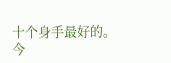十个身手最好的。
今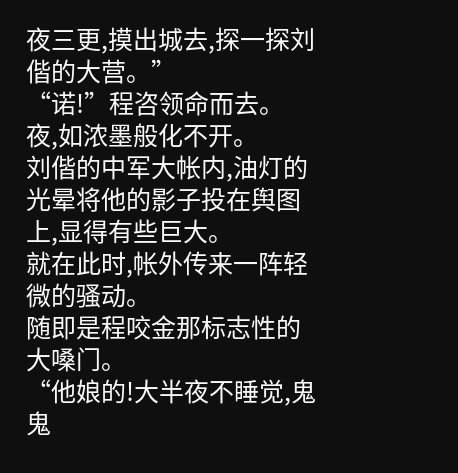夜三更,摸出城去,探一探刘偕的大营。”
“诺!”程咨领命而去。
夜,如浓墨般化不开。
刘偕的中军大帐内,油灯的光晕将他的影子投在舆图上,显得有些巨大。
就在此时,帐外传来一阵轻微的骚动。
随即是程咬金那标志性的大嗓门。
“他娘的!大半夜不睡觉,鬼鬼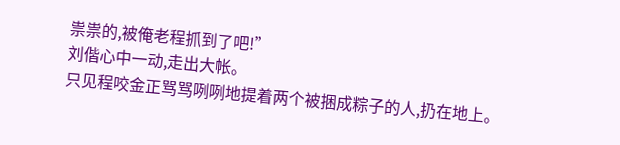祟祟的,被俺老程抓到了吧!”
刘偕心中一动,走出大帐。
只见程咬金正骂骂咧咧地提着两个被捆成粽子的人,扔在地上。